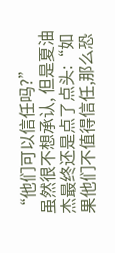“他们可以信任吗?”
虽然很不想承认, 但是夏油杰最终还是点了点头:“如果他们不值得信任,那么恐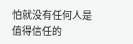怕就没有任何人是值得信任的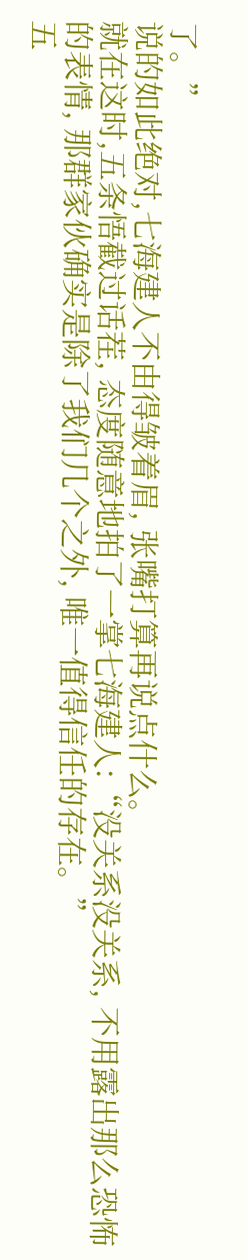了。”
说的如此绝对,七海建人不由得皱着眉, 张嘴打算再说点什么。
就在这时,五条悟截过话茬, 态度随意地拍了一掌七海建人:“没关系没关系, 不用露出那么恐怖的表情, 那群家伙确实是除了我们几个之外, 唯一值得信任的存在。”
五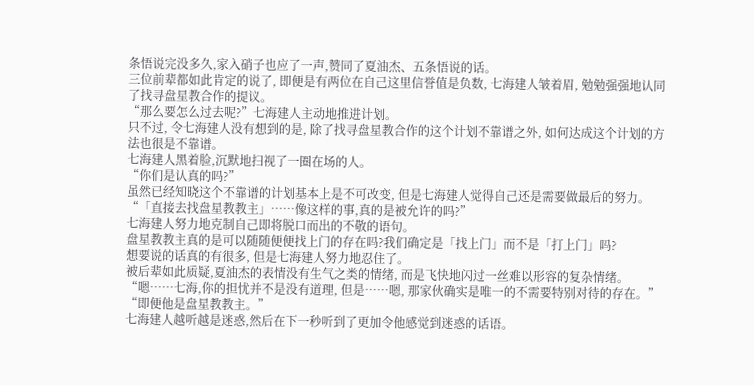条悟说完没多久,家入硝子也应了一声,赞同了夏油杰、五条悟说的话。
三位前辈都如此肯定的说了, 即便是有两位在自己这里信誉值是负数, 七海建人皱着眉, 勉勉强强地认同了找寻盘星教合作的提议。
“那么要怎么过去呢?”七海建人主动地推进计划。
只不过, 令七海建人没有想到的是, 除了找寻盘星教合作的这个计划不靠谱之外, 如何达成这个计划的方法也很是不靠谱。
七海建人黑着脸,沉默地扫视了一圈在场的人。
“你们是认真的吗?”
虽然已经知晓这个不靠谱的计划基本上是不可改变, 但是七海建人觉得自己还是需要做最后的努力。
“「直接去找盘星教教主」……像这样的事,真的是被允许的吗?”
七海建人努力地克制自己即将脱口而出的不敬的语句。
盘星教教主真的是可以随随便便找上门的存在吗?我们确定是「找上门」而不是「打上门」吗?
想要说的话真的有很多, 但是七海建人努力地忍住了。
被后辈如此质疑,夏油杰的表情没有生气之类的情绪, 而是飞快地闪过一丝难以形容的复杂情绪。
“嗯……七海,你的担忧并不是没有道理, 但是……嗯, 那家伙确实是唯一的不需要特别对待的存在。”
“即便他是盘星教教主。”
七海建人越听越是迷惑,然后在下一秒听到了更加令他感觉到迷惑的话语。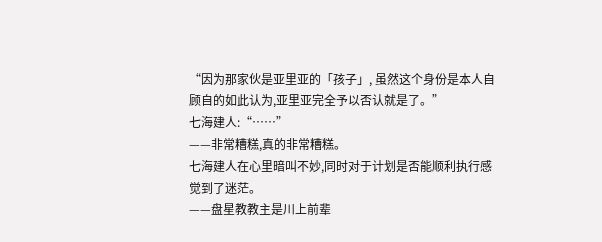“因为那家伙是亚里亚的「孩子」, 虽然这个身份是本人自顾自的如此认为,亚里亚完全予以否认就是了。”
七海建人:“……”
——非常糟糕,真的非常糟糕。
七海建人在心里暗叫不妙,同时对于计划是否能顺利执行感觉到了迷茫。
——盘星教教主是川上前辈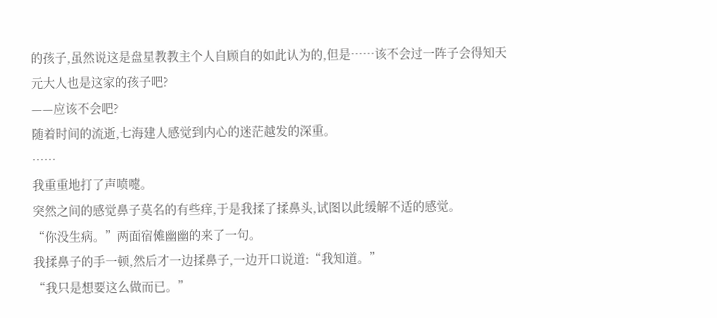的孩子,虽然说这是盘星教教主个人自顾自的如此认为的,但是……该不会过一阵子会得知天元大人也是这家的孩子吧?
——应该不会吧?
随着时间的流逝,七海建人感觉到内心的迷茫越发的深重。
……
我重重地打了声喷嚏。
突然之间的感觉鼻子莫名的有些痒,于是我揉了揉鼻头,试图以此缓解不适的感觉。
“你没生病。”两面宿傩幽幽的来了一句。
我揉鼻子的手一顿,然后才一边揉鼻子,一边开口说道:“我知道。”
“我只是想要这么做而已。”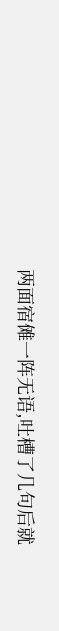两面宿傩一阵无语,吐槽了几句后就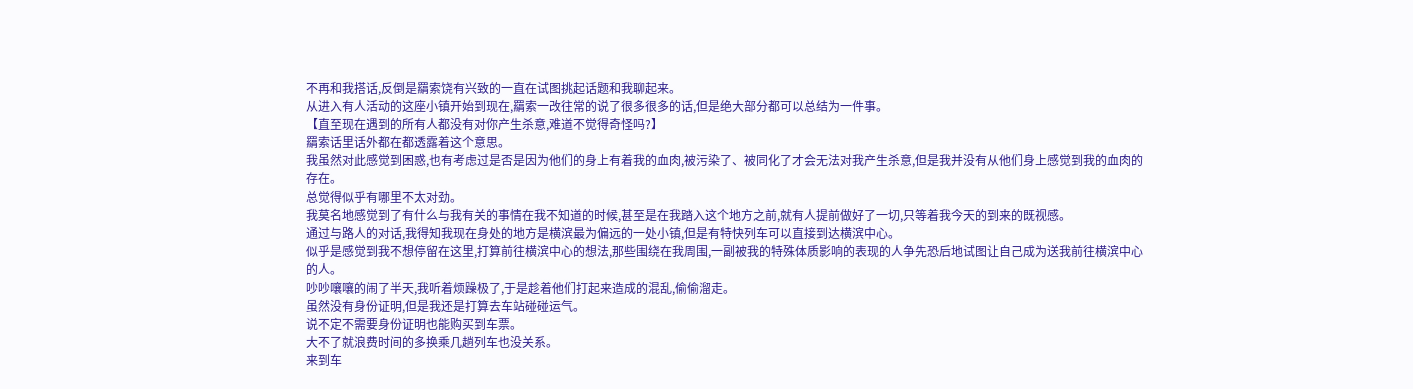不再和我搭话,反倒是羂索饶有兴致的一直在试图挑起话题和我聊起来。
从进入有人活动的这座小镇开始到现在,羂索一改往常的说了很多很多的话,但是绝大部分都可以总结为一件事。
【直至现在遇到的所有人都没有对你产生杀意,难道不觉得奇怪吗?】
羂索话里话外都在都透露着这个意思。
我虽然对此感觉到困惑,也有考虑过是否是因为他们的身上有着我的血肉,被污染了、被同化了才会无法对我产生杀意,但是我并没有从他们身上感觉到我的血肉的存在。
总觉得似乎有哪里不太对劲。
我莫名地感觉到了有什么与我有关的事情在我不知道的时候,甚至是在我踏入这个地方之前,就有人提前做好了一切,只等着我今天的到来的既视感。
通过与路人的对话,我得知我现在身处的地方是横滨最为偏远的一处小镇,但是有特快列车可以直接到达横滨中心。
似乎是感觉到我不想停留在这里,打算前往横滨中心的想法,那些围绕在我周围,一副被我的特殊体质影响的表现的人争先恐后地试图让自己成为送我前往横滨中心的人。
吵吵嚷嚷的闹了半天,我听着烦躁极了,于是趁着他们打起来造成的混乱,偷偷溜走。
虽然没有身份证明,但是我还是打算去车站碰碰运气。
说不定不需要身份证明也能购买到车票。
大不了就浪费时间的多换乘几趟列车也没关系。
来到车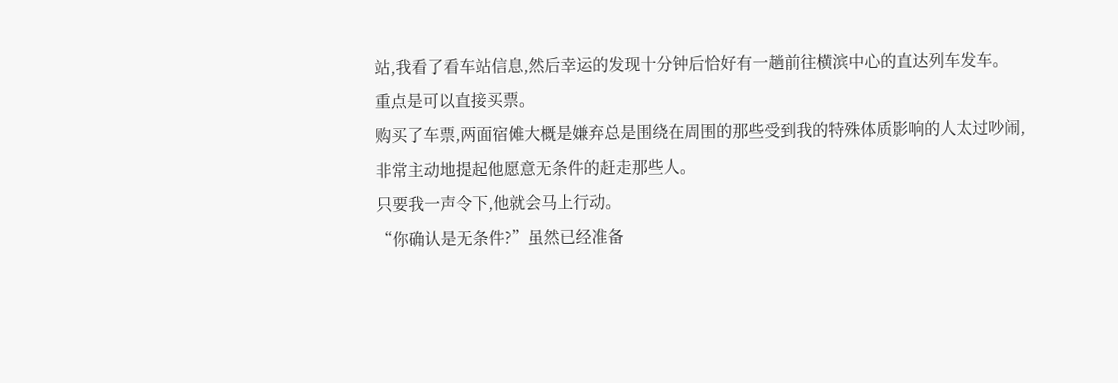站,我看了看车站信息,然后幸运的发现十分钟后恰好有一趟前往横滨中心的直达列车发车。
重点是可以直接买票。
购买了车票,两面宿傩大概是嫌弃总是围绕在周围的那些受到我的特殊体质影响的人太过吵闹,非常主动地提起他愿意无条件的赶走那些人。
只要我一声令下,他就会马上行动。
“你确认是无条件?”虽然已经准备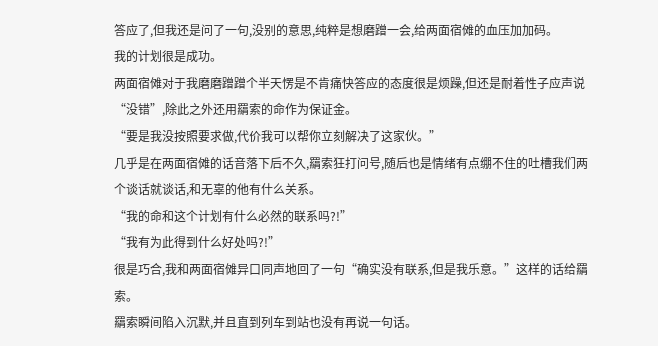答应了,但我还是问了一句,没别的意思,纯粹是想磨蹭一会,给两面宿傩的血压加加码。
我的计划很是成功。
两面宿傩对于我磨磨蹭蹭个半天愣是不肯痛快答应的态度很是烦躁,但还是耐着性子应声说“没错”,除此之外还用羂索的命作为保证金。
“要是我没按照要求做,代价我可以帮你立刻解决了这家伙。”
几乎是在两面宿傩的话音落下后不久,羂索狂打问号,随后也是情绪有点绷不住的吐槽我们两个谈话就谈话,和无辜的他有什么关系。
“我的命和这个计划有什么必然的联系吗?!”
“我有为此得到什么好处吗?!”
很是巧合,我和两面宿傩异口同声地回了一句“确实没有联系,但是我乐意。”这样的话给羂索。
羂索瞬间陷入沉默,并且直到列车到站也没有再说一句话。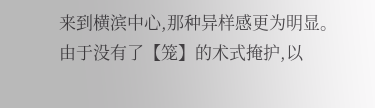来到横滨中心,那种异样感更为明显。
由于没有了【笼】的术式掩护,以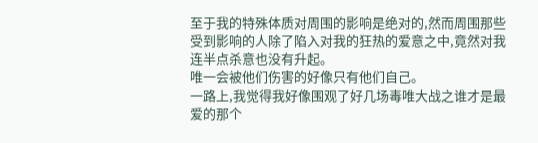至于我的特殊体质对周围的影响是绝对的,然而周围那些受到影响的人除了陷入对我的狂热的爱意之中,竟然对我连半点杀意也没有升起。
唯一会被他们伤害的好像只有他们自己。
一路上,我觉得我好像围观了好几场毒唯大战之谁才是最爱的那个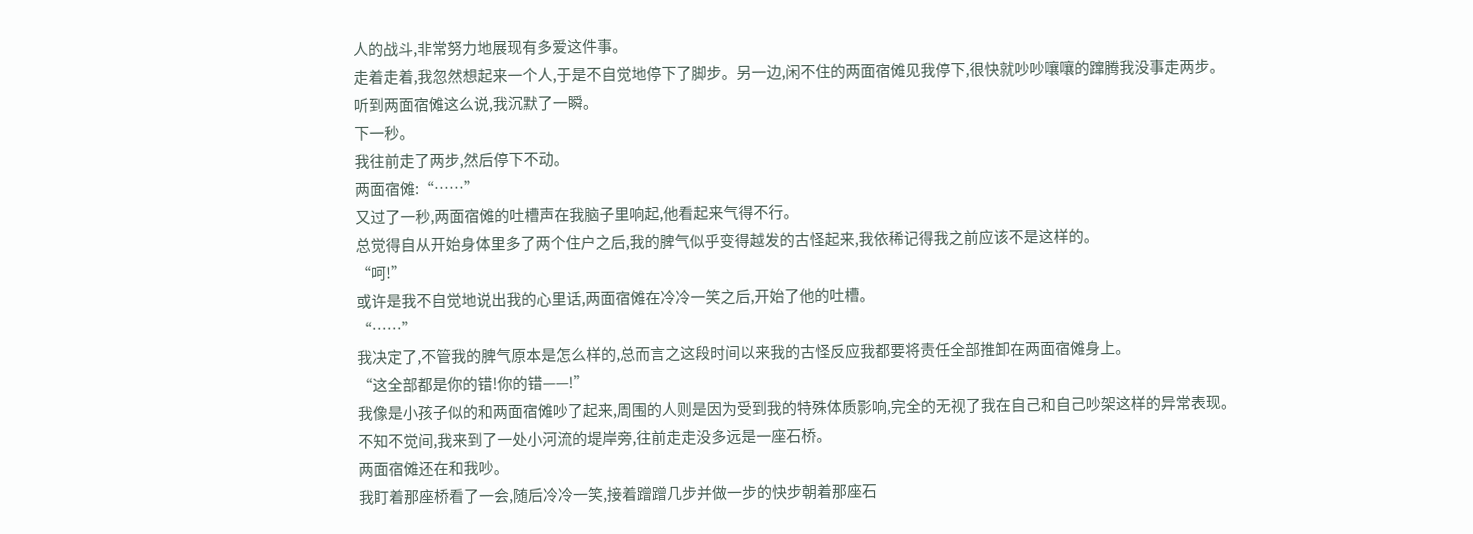人的战斗,非常努力地展现有多爱这件事。
走着走着,我忽然想起来一个人,于是不自觉地停下了脚步。另一边,闲不住的两面宿傩见我停下,很快就吵吵嚷嚷的蹿腾我没事走两步。
听到两面宿傩这么说,我沉默了一瞬。
下一秒。
我往前走了两步,然后停下不动。
两面宿傩:“……”
又过了一秒,两面宿傩的吐槽声在我脑子里响起,他看起来气得不行。
总觉得自从开始身体里多了两个住户之后,我的脾气似乎变得越发的古怪起来,我依稀记得我之前应该不是这样的。
“呵!”
或许是我不自觉地说出我的心里话,两面宿傩在冷冷一笑之后,开始了他的吐槽。
“……”
我决定了,不管我的脾气原本是怎么样的,总而言之这段时间以来我的古怪反应我都要将责任全部推卸在两面宿傩身上。
“这全部都是你的错!你的错——!”
我像是小孩子似的和两面宿傩吵了起来,周围的人则是因为受到我的特殊体质影响,完全的无视了我在自己和自己吵架这样的异常表现。
不知不觉间,我来到了一处小河流的堤岸旁,往前走走没多远是一座石桥。
两面宿傩还在和我吵。
我盯着那座桥看了一会,随后冷冷一笑,接着蹭蹭几步并做一步的快步朝着那座石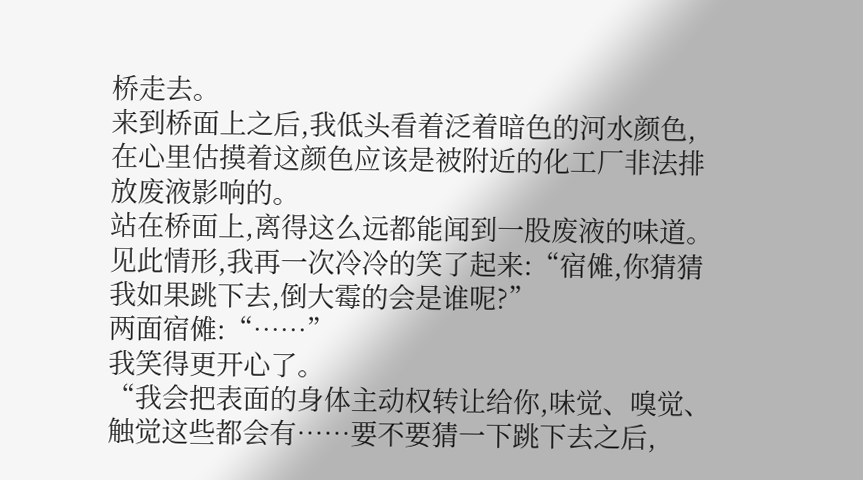桥走去。
来到桥面上之后,我低头看着泛着暗色的河水颜色,在心里估摸着这颜色应该是被附近的化工厂非法排放废液影响的。
站在桥面上,离得这么远都能闻到一股废液的味道。
见此情形,我再一次冷冷的笑了起来:“宿傩,你猜猜我如果跳下去,倒大霉的会是谁呢?”
两面宿傩:“……”
我笑得更开心了。
“我会把表面的身体主动权转让给你,味觉、嗅觉、触觉这些都会有……要不要猜一下跳下去之后,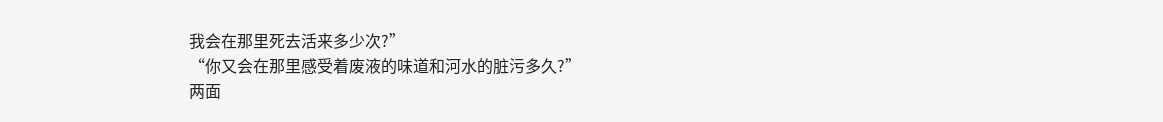我会在那里死去活来多少次?”
“你又会在那里感受着废液的味道和河水的脏污多久?”
两面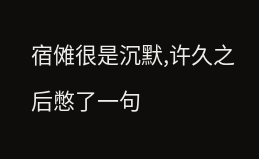宿傩很是沉默,许久之后憋了一句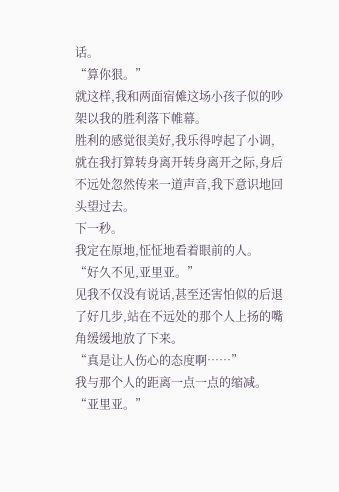话。
“算你狠。”
就这样,我和两面宿傩这场小孩子似的吵架以我的胜利落下帷幕。
胜利的感觉很美好,我乐得哼起了小调,就在我打算转身离开转身离开之际,身后不远处忽然传来一道声音,我下意识地回头望过去。
下一秒。
我定在原地,怔怔地看着眼前的人。
“好久不见,亚里亚。”
见我不仅没有说话,甚至还害怕似的后退了好几步,站在不远处的那个人上扬的嘴角缓缓地放了下来。
“真是让人伤心的态度啊……”
我与那个人的距离一点一点的缩减。
“亚里亚。”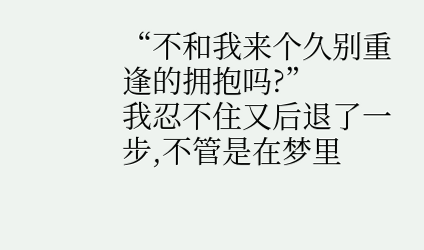“不和我来个久别重逢的拥抱吗?”
我忍不住又后退了一步,不管是在梦里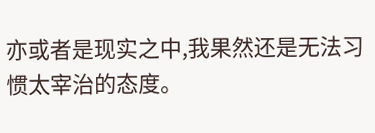亦或者是现实之中,我果然还是无法习惯太宰治的态度。